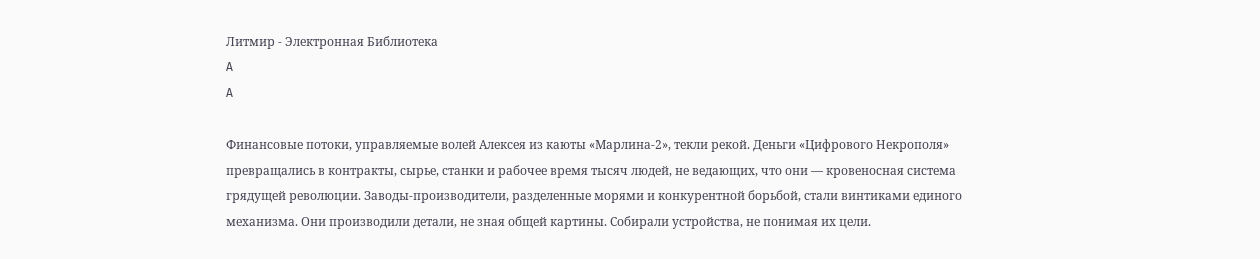Литмир - Электронная Библиотека
A
A

Финансовые потоки, управляемые волей Алексея из каюты «Марлина-2», текли рекой. Деньги «Цифрового Некрополя» превращались в контракты, сырье, станки и рабочее время тысяч людей, не ведающих, что они — кровеносная система грядущей революции. Заводы-производители, разделенные морями и конкурентной борьбой, стали винтиками единого механизма. Они производили детали, не зная общей картины. Собирали устройства, не понимая их цели.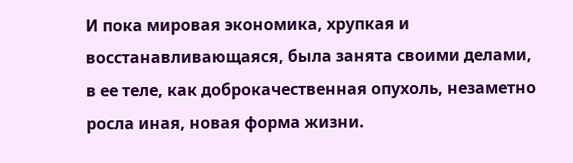И пока мировая экономика, хрупкая и восстанавливающаяся, была занята своими делами, в ее теле, как доброкачественная опухоль, незаметно росла иная, новая форма жизни.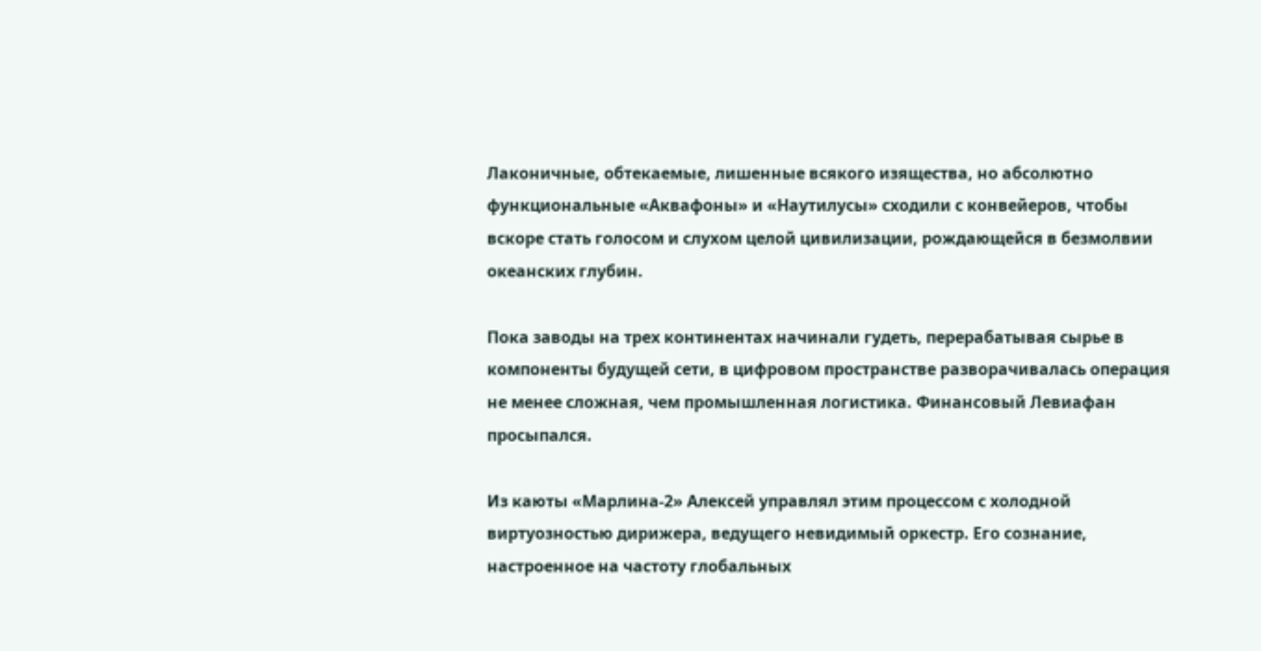Лаконичные, обтекаемые, лишенные всякого изящества, но абсолютно функциональные «Аквафоны» и «Наутилусы» сходили с конвейеров, чтобы вскоре стать голосом и слухом целой цивилизации, рождающейся в безмолвии океанских глубин.

Пока заводы на трех континентах начинали гудеть, перерабатывая сырье в компоненты будущей сети, в цифровом пространстве разворачивалась операция не менее сложная, чем промышленная логистика. Финансовый Левиафан просыпался.

Из каюты «Марлина-2» Алексей управлял этим процессом с холодной виртуозностью дирижера, ведущего невидимый оркестр. Его сознание, настроенное на частоту глобальных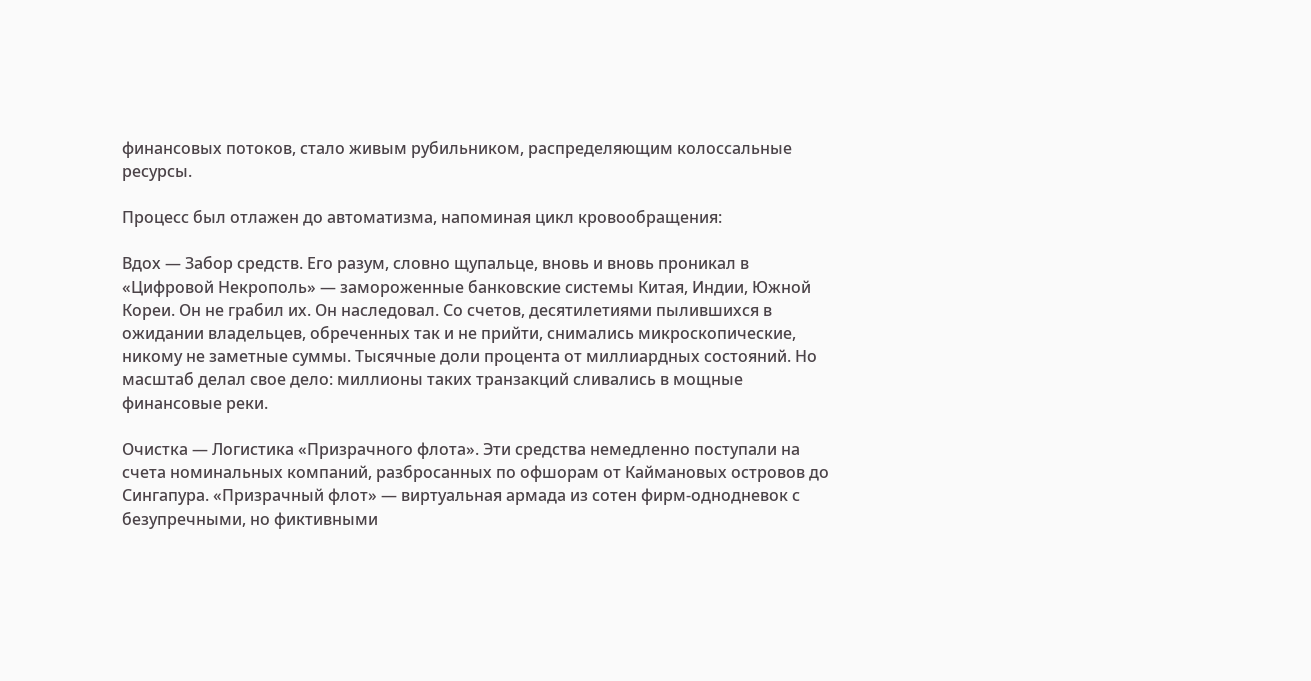финансовых потоков, стало живым рубильником, распределяющим колоссальные ресурсы.

Процесс был отлажен до автоматизма, напоминая цикл кровообращения:

Вдох — Забор средств. Его разум, словно щупальце, вновь и вновь проникал в «Цифровой Некрополь» — замороженные банковские системы Китая, Индии, Южной Кореи. Он не грабил их. Он наследовал. Со счетов, десятилетиями пылившихся в ожидании владельцев, обреченных так и не прийти, снимались микроскопические, никому не заметные суммы. Тысячные доли процента от миллиардных состояний. Но масштаб делал свое дело: миллионы таких транзакций сливались в мощные финансовые реки.

Очистка — Логистика «Призрачного флота». Эти средства немедленно поступали на счета номинальных компаний, разбросанных по офшорам от Каймановых островов до Сингапура. «Призрачный флот» — виртуальная армада из сотен фирм-однодневок с безупречными, но фиктивными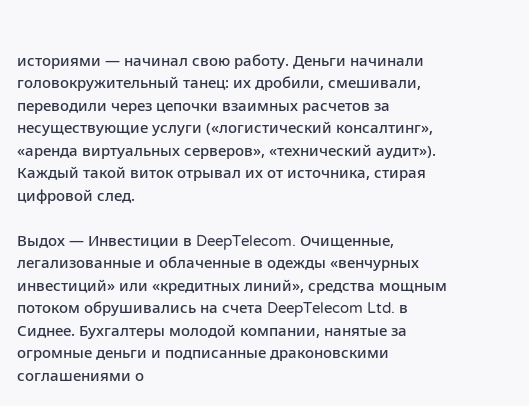историями — начинал свою работу. Деньги начинали головокружительный танец: их дробили, смешивали, переводили через цепочки взаимных расчетов за несуществующие услуги («логистический консалтинг», «аренда виртуальных серверов», «технический аудит»). Каждый такой виток отрывал их от источника, стирая цифровой след.

Выдох — Инвестиции в DeepTelecom. Очищенные, легализованные и облаченные в одежды «венчурных инвестиций» или «кредитных линий», средства мощным потоком обрушивались на счета DeepTelecom Ltd. в Сиднее. Бухгалтеры молодой компании, нанятые за огромные деньги и подписанные драконовскими соглашениями о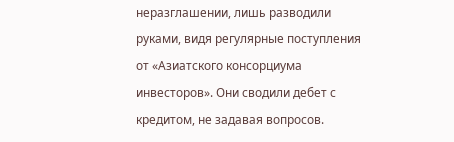неразглашении, лишь разводили руками, видя регулярные поступления от «Азиатского консорциума инвесторов». Они сводили дебет с кредитом, не задавая вопросов.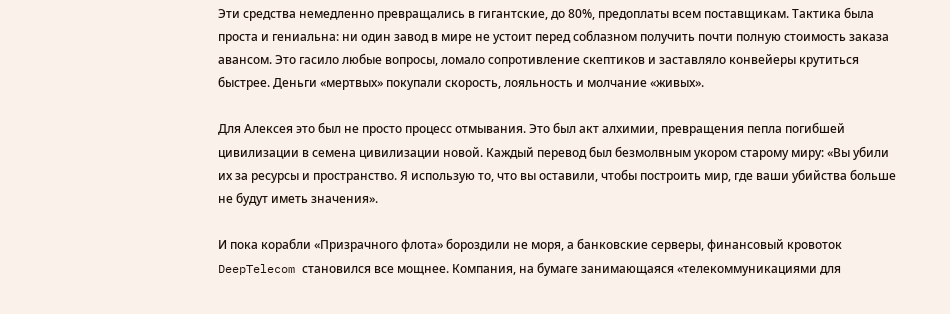Эти средства немедленно превращались в гигантские, до 80%, предоплаты всем поставщикам. Тактика была проста и гениальна: ни один завод в мире не устоит перед соблазном получить почти полную стоимость заказа авансом. Это гасило любые вопросы, ломало сопротивление скептиков и заставляло конвейеры крутиться быстрее. Деньги «мертвых» покупали скорость, лояльность и молчание «живых».

Для Алексея это был не просто процесс отмывания. Это был акт алхимии, превращения пепла погибшей цивилизации в семена цивилизации новой. Каждый перевод был безмолвным укором старому миру: «Вы убили их за ресурсы и пространство. Я использую то, что вы оставили, чтобы построить мир, где ваши убийства больше не будут иметь значения».

И пока корабли «Призрачного флота» бороздили не моря, а банковские серверы, финансовый кровоток DeepTelecom становился все мощнее. Компания, на бумаге занимающаяся «телекоммуникациями для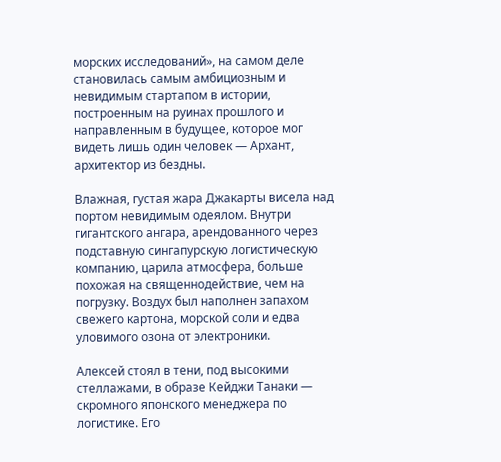морских исследований», на самом деле становилась самым амбициозным и невидимым стартапом в истории, построенным на руинах прошлого и направленным в будущее, которое мог видеть лишь один человек — Архант, архитектор из бездны.

Влажная, густая жара Джакарты висела над портом невидимым одеялом. Внутри гигантского ангара, арендованного через подставную сингапурскую логистическую компанию, царила атмосфера, больше похожая на священнодействие, чем на погрузку. Воздух был наполнен запахом свежего картона, морской соли и едва уловимого озона от электроники.

Алексей стоял в тени, под высокими стеллажами, в образе Кейджи Танаки — скромного японского менеджера по логистике. Его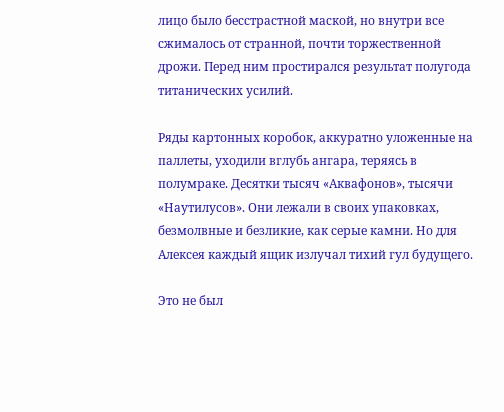лицо было бесстрастной маской, но внутри все сжималось от странной, почти торжественной дрожи. Перед ним простирался результат полугода титанических усилий.

Ряды картонных коробок, аккуратно уложенные на паллеты, уходили вглубь ангара, теряясь в полумраке. Десятки тысяч «Аквафонов», тысячи «Наутилусов». Они лежали в своих упаковках, безмолвные и безликие, как серые камни. Но для Алексея каждый ящик излучал тихий гул будущего.

Это не был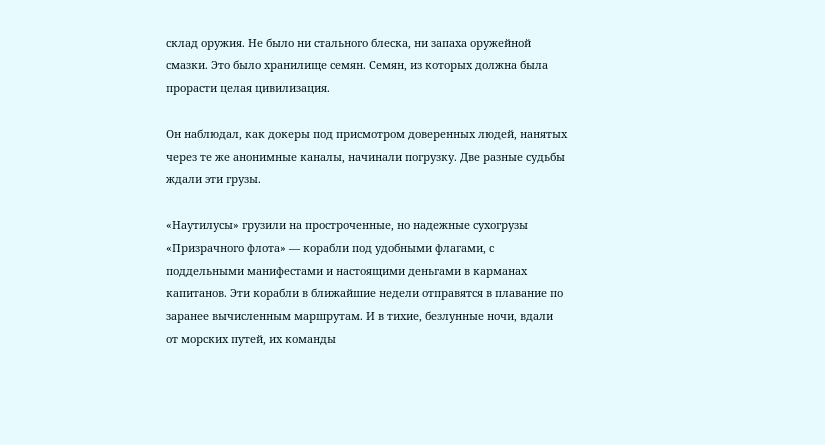склад оружия. Не было ни стального блеска, ни запаха оружейной смазки. Это было хранилище семян. Семян, из которых должна была прорасти целая цивилизация.

Он наблюдал, как докеры под присмотром доверенных людей, нанятых через те же анонимные каналы, начинали погрузку. Две разные судьбы ждали эти грузы.

«Наутилусы» грузили на простроченные, но надежные сухогрузы «Призрачного флота» — корабли под удобными флагами, с поддельными манифестами и настоящими деньгами в карманах капитанов. Эти корабли в ближайшие недели отправятся в плавание по заранее вычисленным маршрутам. И в тихие, безлунные ночи, вдали от морских путей, их команды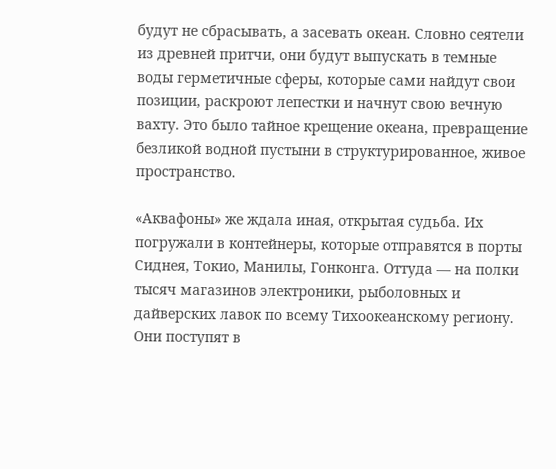будут не сбрасывать, а засевать океан. Словно сеятели из древней притчи, они будут выпускать в темные воды герметичные сферы, которые сами найдут свои позиции, раскроют лепестки и начнут свою вечную вахту. Это было тайное крещение океана, превращение безликой водной пустыни в структурированное, живое пространство.

«Аквафоны» же ждала иная, открытая судьба. Их погружали в контейнеры, которые отправятся в порты Сиднея, Токио, Манилы, Гонконга. Оттуда — на полки тысяч магазинов электроники, рыболовных и дайверских лавок по всему Тихоокеанскому региону. Они поступят в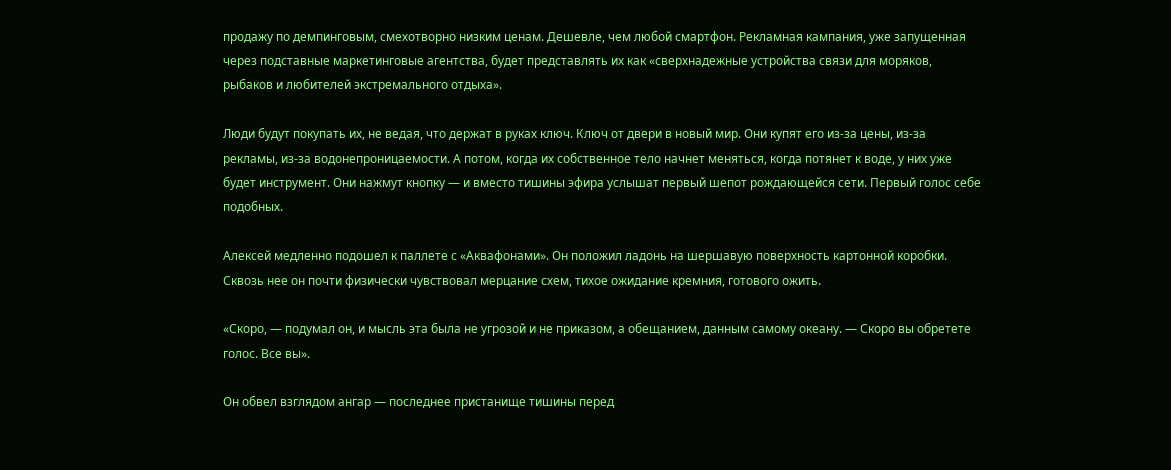продажу по демпинговым, смехотворно низким ценам. Дешевле, чем любой смартфон. Рекламная кампания, уже запущенная через подставные маркетинговые агентства, будет представлять их как «сверхнадежные устройства связи для моряков, рыбаков и любителей экстремального отдыха».

Люди будут покупать их, не ведая, что держат в руках ключ. Ключ от двери в новый мир. Они купят его из-за цены, из-за рекламы, из-за водонепроницаемости. А потом, когда их собственное тело начнет меняться, когда потянет к воде, у них уже будет инструмент. Они нажмут кнопку — и вместо тишины эфира услышат первый шепот рождающейся сети. Первый голос себе подобных.

Алексей медленно подошел к паллете с «Аквафонами». Он положил ладонь на шершавую поверхность картонной коробки. Сквозь нее он почти физически чувствовал мерцание схем, тихое ожидание кремния, готового ожить.

«Скоро, — подумал он, и мысль эта была не угрозой и не приказом, а обещанием, данным самому океану. — Скоро вы обретете голос. Все вы».

Он обвел взглядом ангар — последнее пристанище тишины перед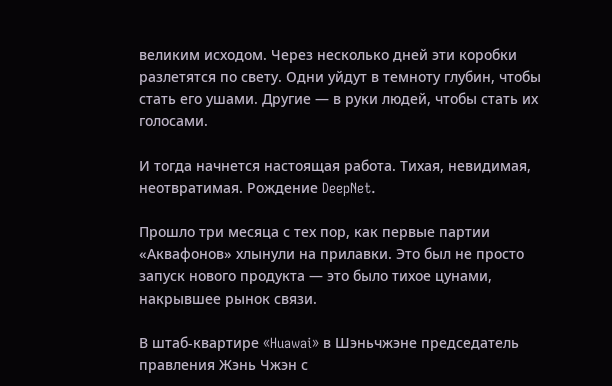великим исходом. Через несколько дней эти коробки разлетятся по свету. Одни уйдут в темноту глубин, чтобы стать его ушами. Другие — в руки людей, чтобы стать их голосами.

И тогда начнется настоящая работа. Тихая, невидимая, неотвратимая. Рождение DeepNet.

Прошло три месяца с тех пор, как первые партии «Аквафонов» хлынули на прилавки. Это был не просто запуск нового продукта — это было тихое цунами, накрывшее рынок связи.

В штаб-квартире «Huawai» в Шэньчжэне председатель правления Жэнь Чжэн с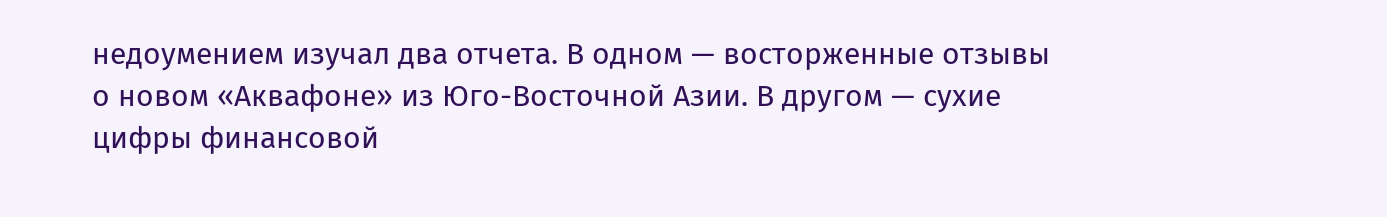недоумением изучал два отчета. В одном — восторженные отзывы о новом «Аквафоне» из Юго-Восточной Азии. В другом — сухие цифры финансовой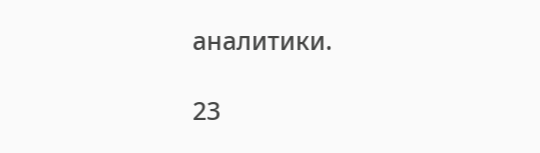аналитики.

23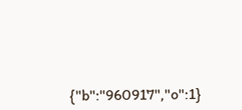{"b":"960917","o":1}